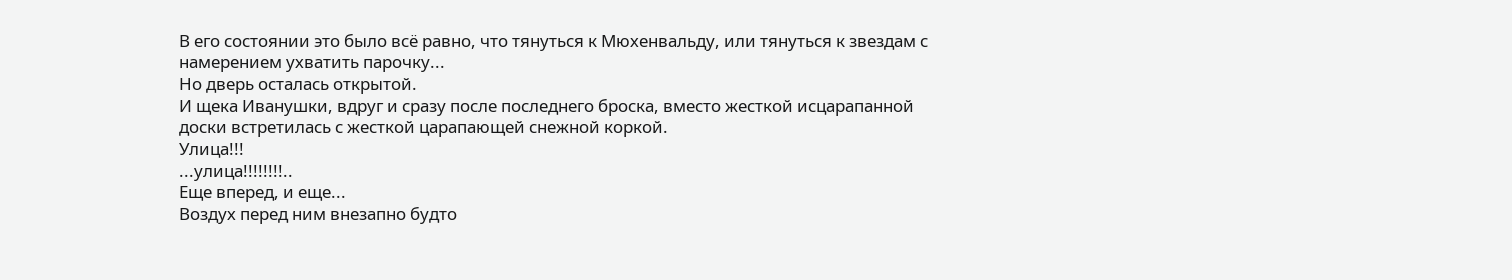В его состоянии это было всё равно, что тянуться к Мюхенвальду, или тянуться к звездам с намерением ухватить парочку...
Но дверь осталась открытой.
И щека Иванушки, вдруг и сразу после последнего броска, вместо жесткой исцарапанной доски встретилась с жесткой царапающей снежной коркой.
Улица!!!
...улица!!!!!!!!..
Еще вперед, и еще...
Воздух перед ним внезапно будто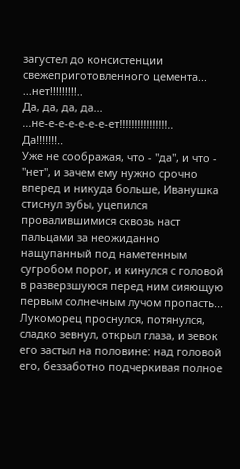загустел до консистенции свежеприготовленного цемента...
...нет!!!!!!!!!..
Да, да, да, да...
...не-е-е-е-е-е-е-ет!!!!!!!!!!!!!!!!..
Да!!!!!!!..
Уже не соображая, что - "да", и что - "нет", и зачем ему нужно срочно вперед и никуда больше, Иванушка стиснул зубы, уцепился провалившимися сквозь наст пальцами за неожиданно нащупанный под наметенным сугробом порог, и кинулся с головой в разверзшуюся перед ним сияющую первым солнечным лучом пропасть...
Лукоморец проснулся, потянулся, сладко зевнул, открыл глаза, и зевок его застыл на половине: над головой его, беззаботно подчеркивая полное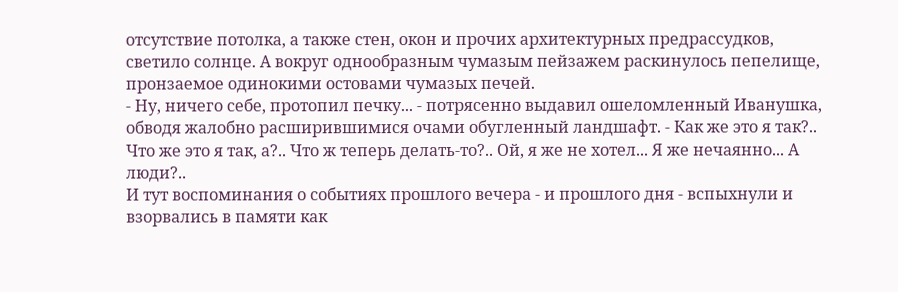отсутствие потолка, а также стен, окон и прочих архитектурных предрассудков, светило солнце. А вокруг однообразным чумазым пейзажем раскинулось пепелище, пронзаемое одинокими остовами чумазых печей.
- Ну, ничего себе, протопил печку... - потрясенно выдавил ошеломленный Иванушка, обводя жалобно расширившимися очами обугленный ландшафт. - Как же это я так?.. Что же это я так, а?.. Что ж теперь делать-то?.. Ой, я же не хотел... Я же нечаянно... А люди?..
И тут воспоминания о событиях прошлого вечера - и прошлого дня - вспыхнули и взорвались в памяти как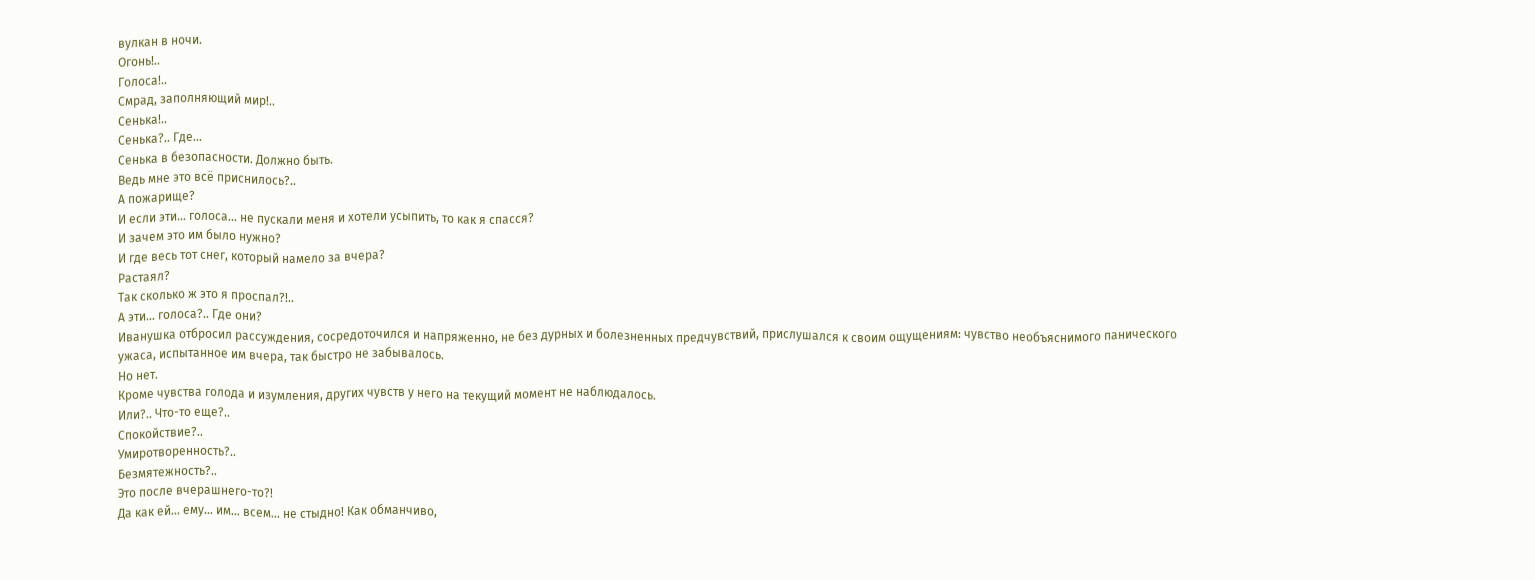вулкан в ночи.
Огонь!..
Голоса!..
Смрад, заполняющий мир!..
Сенька!..
Сенька?.. Где...
Сенька в безопасности. Должно быть.
Ведь мне это всё приснилось?..
А пожарище?
И если эти... голоса... не пускали меня и хотели усыпить, то как я спасся?
И зачем это им было нужно?
И где весь тот снег, который намело за вчера?
Растаял?
Так сколько ж это я проспал?!..
А эти... голоса?.. Где они?
Иванушка отбросил рассуждения, сосредоточился и напряженно, не без дурных и болезненных предчувствий, прислушался к своим ощущениям: чувство необъяснимого панического ужаса, испытанное им вчера, так быстро не забывалось.
Но нет.
Кроме чувства голода и изумления, других чувств у него на текущий момент не наблюдалось.
Или?.. Что-то еще?..
Спокойствие?..
Умиротворенность?..
Безмятежность?..
Это после вчерашнего-то?!
Да как ей... ему... им... всем... не стыдно! Как обманчиво,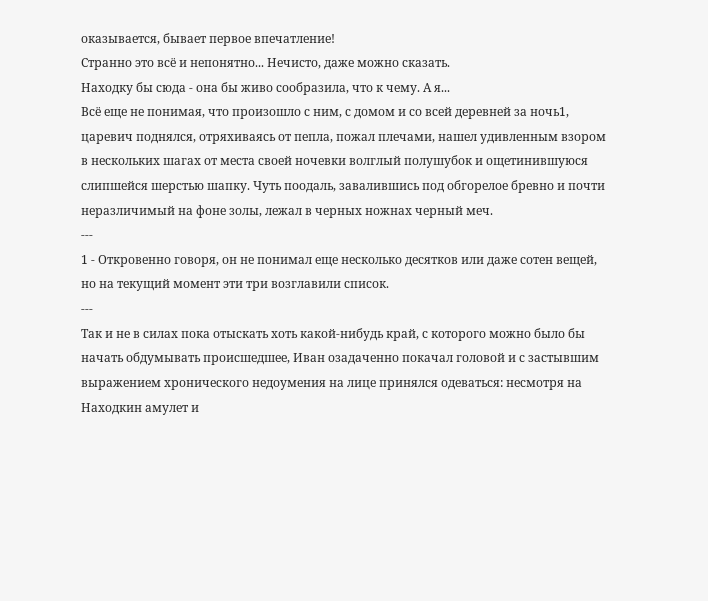оказывается, бывает первое впечатление!
Странно это всё и непонятно... Нечисто, даже можно сказать.
Находку бы сюда - она бы живо сообразила, что к чему. А я...
Всё еще не понимая, что произошло с ним, с домом и со всей деревней за ночь1, царевич поднялся, отряхиваясь от пепла, пожал плечами, нашел удивленным взором в нескольких шагах от места своей ночевки волглый полушубок и ощетинившуюся слипшейся шерстью шапку. Чуть поодаль, завалившись под обгорелое бревно и почти неразличимый на фоне золы, лежал в черных ножнах черный меч.
---
1 - Откровенно говоря, он не понимал еще несколько десятков или даже сотен вещей, но на текущий момент эти три возглавили список.
---
Так и не в силах пока отыскать хоть какой-нибудь край, с которого можно было бы начать обдумывать происшедшее, Иван озадаченно покачал головой и с застывшим выражением хронического недоумения на лице принялся одеваться: несмотря на Находкин амулет и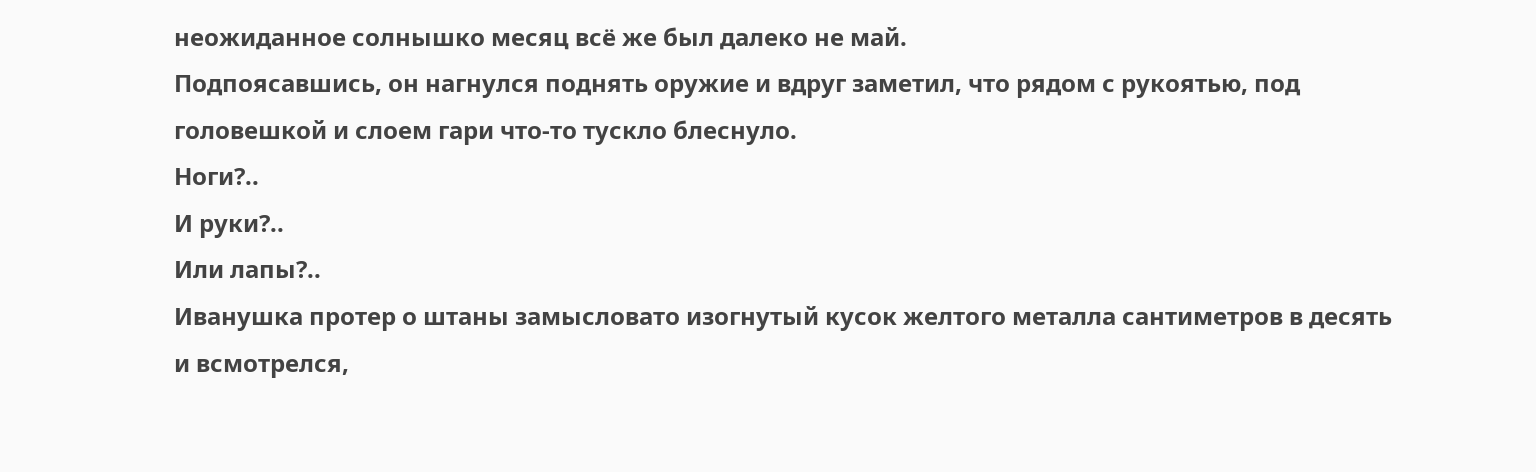неожиданное солнышко месяц всё же был далеко не май.
Подпоясавшись, он нагнулся поднять оружие и вдруг заметил, что рядом с рукоятью, под головешкой и слоем гари что-то тускло блеснуло.
Ноги?..
И руки?..
Или лапы?..
Иванушка протер о штаны замысловато изогнутый кусок желтого металла сантиметров в десять и всмотрелся,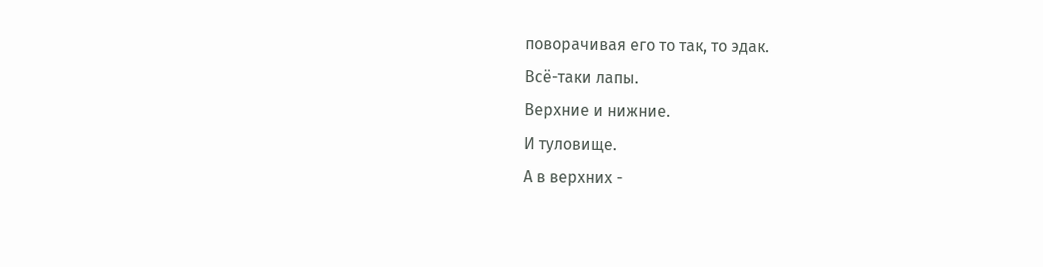поворачивая его то так, то эдак.
Всё-таки лапы.
Верхние и нижние.
И туловище.
А в верхних -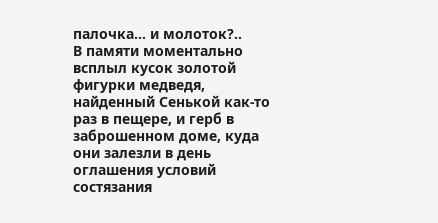палочка... и молоток?..
В памяти моментально всплыл кусок золотой фигурки медведя, найденный Сенькой как-то раз в пещере, и герб в заброшенном доме, куда они залезли в день оглашения условий состязания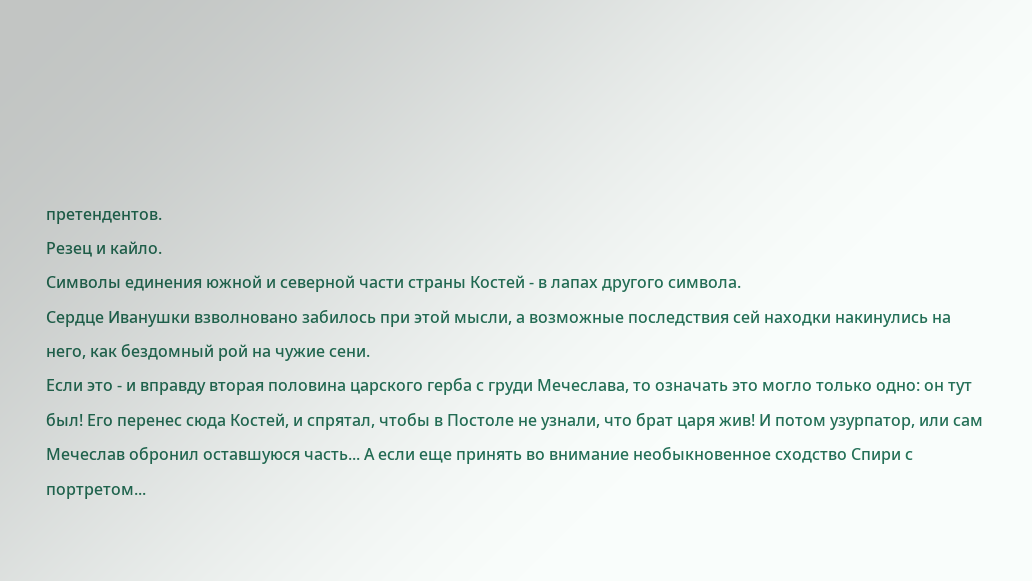претендентов.
Резец и кайло.
Символы единения южной и северной части страны Костей - в лапах другого символа.
Сердце Иванушки взволновано забилось при этой мысли, а возможные последствия сей находки накинулись на него, как бездомный рой на чужие сени.
Если это - и вправду вторая половина царского герба с груди Мечеслава, то означать это могло только одно: он тут был! Его перенес сюда Костей, и спрятал, чтобы в Постоле не узнали, что брат царя жив! И потом узурпатор, или сам Мечеслав обронил оставшуюся часть... А если еще принять во внимание необыкновенное сходство Спири с портретом...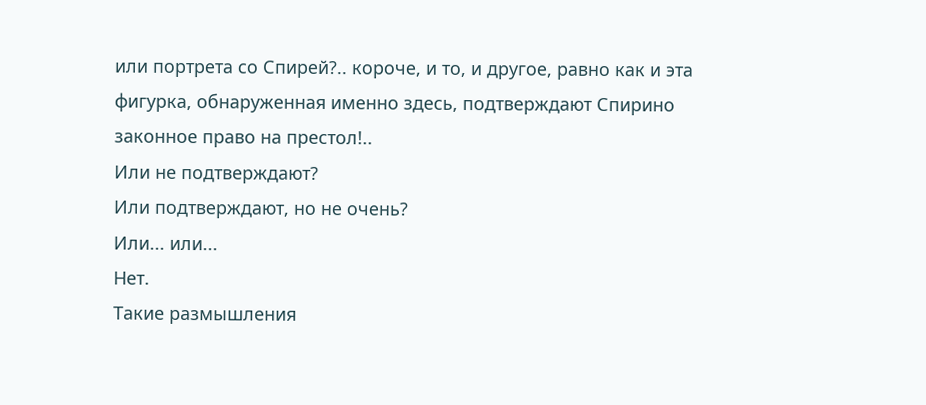или портрета со Спирей?.. короче, и то, и другое, равно как и эта фигурка, обнаруженная именно здесь, подтверждают Спирино законное право на престол!..
Или не подтверждают?
Или подтверждают, но не очень?
Или... или...
Нет.
Такие размышления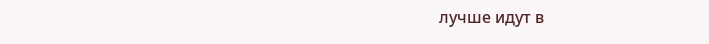лучше идут в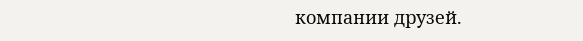компании друзей.